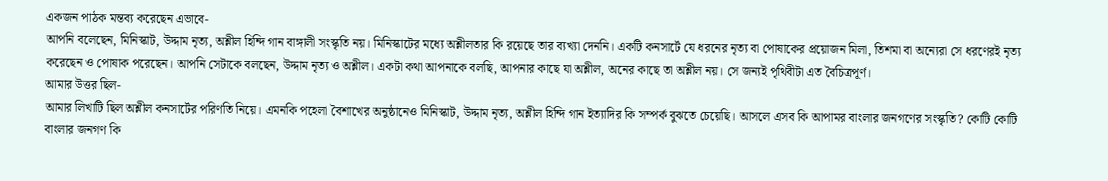একজন পাঠক মন্তব্য করেছেন এভাবে-
আপনি বলেছেন, মিনিস্কাট, উদ্দাম নৃত্য, অশ্লীল হিন্দি গান বাঙ্গালী সংস্কৃতি নয়। মিনিস্কাটের মধ্যে অশ্লীলতার কি রয়েছে তার ব্যখ্যা দেননি। একটি কনসার্টে যে ধরনের নৃত্য বা পোষাকের প্রয়োজন মিলা, তিশমা বা অন্যেরা সে ধরণেরই নৃত্য করেছেন ও পোষাক পরেছেন। আপনি সেটাকে বলছেন, উদ্দাম নৃত্য ও অশ্লীল। একটা কথা আপনাকে বলছি, আপনার কাছে যা অশ্লীল, অনের কাছে তা অশ্লীল নয়। সে জন্যই পৃথিবীটা এত বৈচিত্রপূর্ণ।
আমার উত্তর ছিল-
আমার লিখাটি ছিল অশ্লীল কনসার্টের পরিণতি নিয়ে। এমনকি পহেলা বৈশাখের অনুষ্ঠানেও মিনিস্কাট, উদ্দাম নৃত্য, অশ্লীল হিন্দি গান ইত্যাদির কি সম্পর্ক বুঝতে চেয়েছি। আসলে এসব কি আপামর বাংলার জনগণের সংস্কৃতি? কোটি কোটি বাংলার জনগণ কি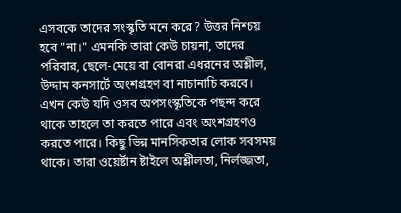এসবকে তাদের সংস্কৃতি মনে করে? উত্তর নিশ্চয় হবে "না।" এমনকি তারা কেউ চায়না, তাদের পরিবার, ছেলে-মেয়ে বা বোনরা এধরনের অশ্লীল, উদ্দাম কনসার্টে অংশগ্রহণ বা নাচানাচি করবে। এখন কেউ যদি ওসব অপসংস্কৃতিকে পছন্দ করে থাকে তাহলে তা করতে পারে এবং অংশগ্রহণও করতে পারে। কিছু ভিন্ন মানসিকতার লোক সবসময় থাকে। তারা ওয়ের্ষ্টান ষ্টাইলে অশ্লীলতা, নির্লজ্জতা,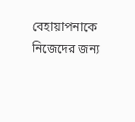বেহায়াপনাকে নিজেদের জন্য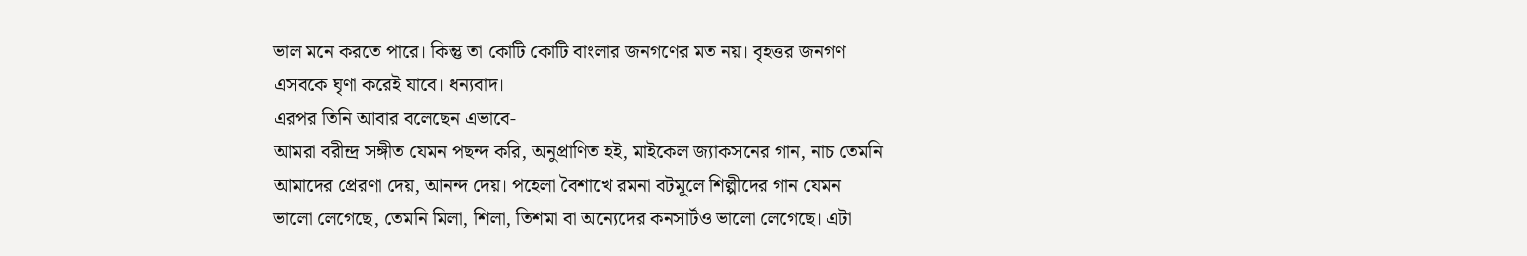ভাল মনে করতে পারে। কিন্তু তা কোটি কোটি বাংলার জনগণের মত নয়। বৃহত্তর জনগণ এসবকে ঘৃণা করেই যাবে। ধন্যবাদ।
এরপর তিনি আবার বলেছেন এভাবে-
আমরা বরীন্দ্র সঙ্গীত যেমন পছন্দ করি, অনুপ্রাণিত হই, মাইকেল জ্যাকসনের গান, নাচ তেমনি আমাদের প্রেরণা দেয়, আনন্দ দেয়। পহেলা বৈশাখে রমনা বটমূলে শিল্পীদের গান যেমন ভালো লেগেছে, তেমনি মিলা, শিলা, তিশমা বা অন্যেদের কনসার্টও ভালো লেগেছে। এটা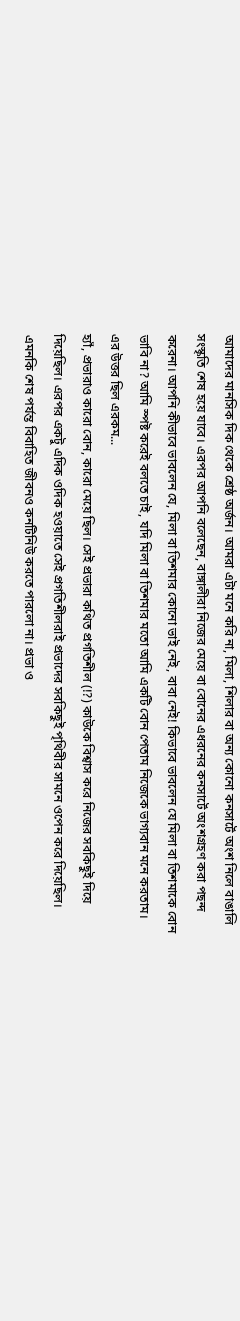আমাদের মানসিক দিক থেকে শ্রেষ্ঠ অর্জন। আমরা এটা মনে করি না, মিলা, শিলার বা অন্য কোনো কনসার্টে অংশ নিলে বাঙালি সংস্কৃতি শেষ হয়ে যাবে। এরপর আপনি বলেছেন, বাঙ্গালীরা নিজের মেয়ে বা বোনের এধরনের কনসার্টে অংশগ্রহণ করা পছন্দ করেনা। আপনি কীভাবে ভাবলেন যে, মিলা বা তিশমার কোনো ভাই নেই, বাবা নেই! কিভাবে ভাবলেন যে মিলা বা তিশমাকে বোন ভাবি না? আমি স্পষ্ট করেই বলতে চাই, যদি মিলা বা তিশমার মতো আমি একটি বোন পেতাম নিজেকে ভাগ্যবান মনে করতাম।
এর উত্তর ছিল এরকম...
হ্যাঁ, প্রভারাও কারো বোন, কারো মেয়ে ছিল। সেই প্রভারা কথিত প্রগতিশীল (!?) কাউকে বিশ্বাস করে নিজের সবকিছুই দিয়ে দিয়েছিল। এরপর একটু এদিক ওদিক হওয়াতে সেই প্রগতিশীলরাই প্রভাদের সবকিছুই পৃথিবীর সামনে ওপেন করে দিয়েছিল। এমনকি শেষ পর্যন্ত বিবাহিত জীবনও কনটিনিউ করতে পারলো না। প্রভা ও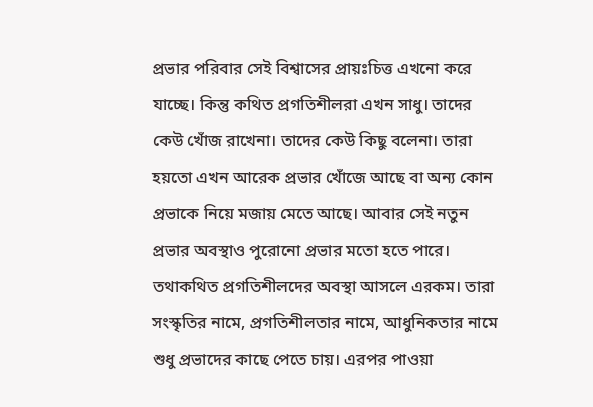প্রভার পরিবার সেই বিশ্বাসের প্রায়ঃচিত্ত এখনো করে যাচ্ছে। কিন্তু কথিত প্রগতিশীলরা এখন সাধু। তাদের কেউ খোঁজ রাখেনা। তাদের কেউ কিছু বলেনা। তারা হয়তো এখন আরেক প্রভার খোঁজে আছে বা অন্য কোন প্রভাকে নিয়ে মজায় মেতে আছে। আবার সেই নতুন প্রভার অবস্থাও পুরোনো প্রভার মতো হতে পারে। তথাকথিত প্রগতিশীলদের অবস্থা আসলে এরকম। তারা সংস্কৃতির নামে, প্রগতিশীলতার নামে, আধুনিকতার নামে শুধু প্রভাদের কাছে পেতে চায়। এরপর পাওয়া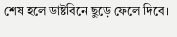শেষ হলে ডাষ্টবিনে ছুড়ে ফেলে দিবে।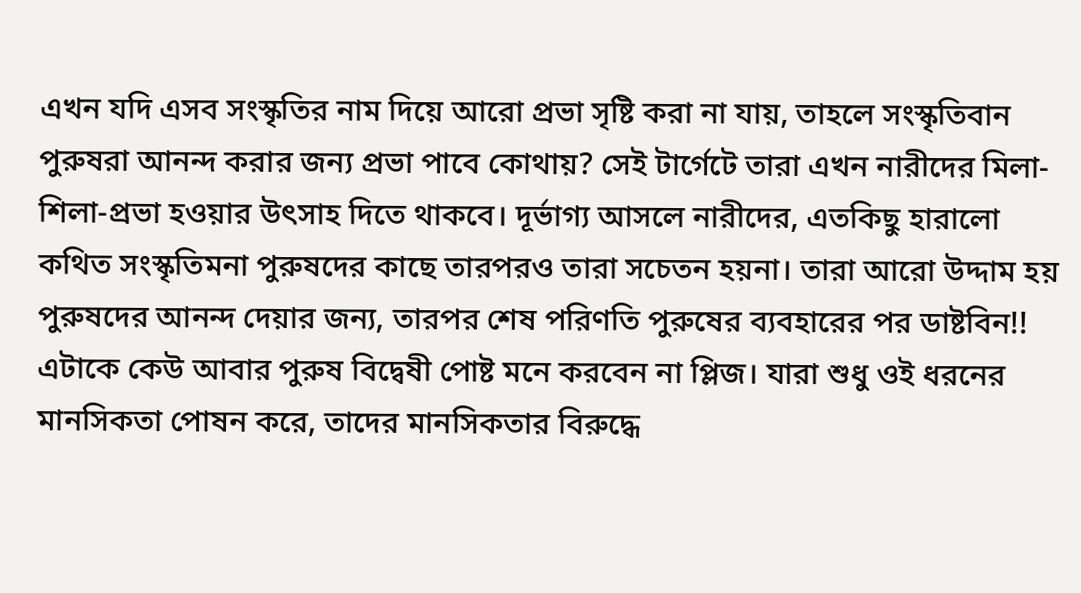এখন যদি এসব সংস্কৃতির নাম দিয়ে আরো প্রভা সৃষ্টি করা না যায়, তাহলে সংস্কৃতিবান পুরুষরা আনন্দ করার জন্য প্রভা পাবে কোথায়? সেই টার্গেটে তারা এখন নারীদের মিলা-শিলা-প্রভা হওয়ার উৎসাহ দিতে থাকবে। দূর্ভাগ্য আসলে নারীদের, এতকিছু হারালো কথিত সংস্কৃতিমনা পুরুষদের কাছে তারপরও তারা সচেতন হয়না। তারা আরো উদ্দাম হয় পুরুষদের আনন্দ দেয়ার জন্য, তারপর শেষ পরিণতি পুরুষের ব্যবহারের পর ডাষ্টবিন!!
এটাকে কেউ আবার পুরুষ বিদ্বেষী পোষ্ট মনে করবেন না প্লিজ। যারা শুধু ওই ধরনের মানসিকতা পোষন করে, তাদের মানসিকতার বিরুদ্ধে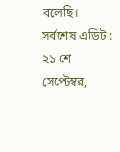বলেছি।
সর্বশেষ এডিট : ২১ শে সেপ্টেম্বর,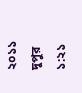২০১১ দুপুর ১:২১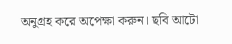অনুগ্রহ করে অপেক্ষা করুন। ছবি আটো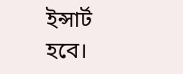ইন্সার্ট হবে।